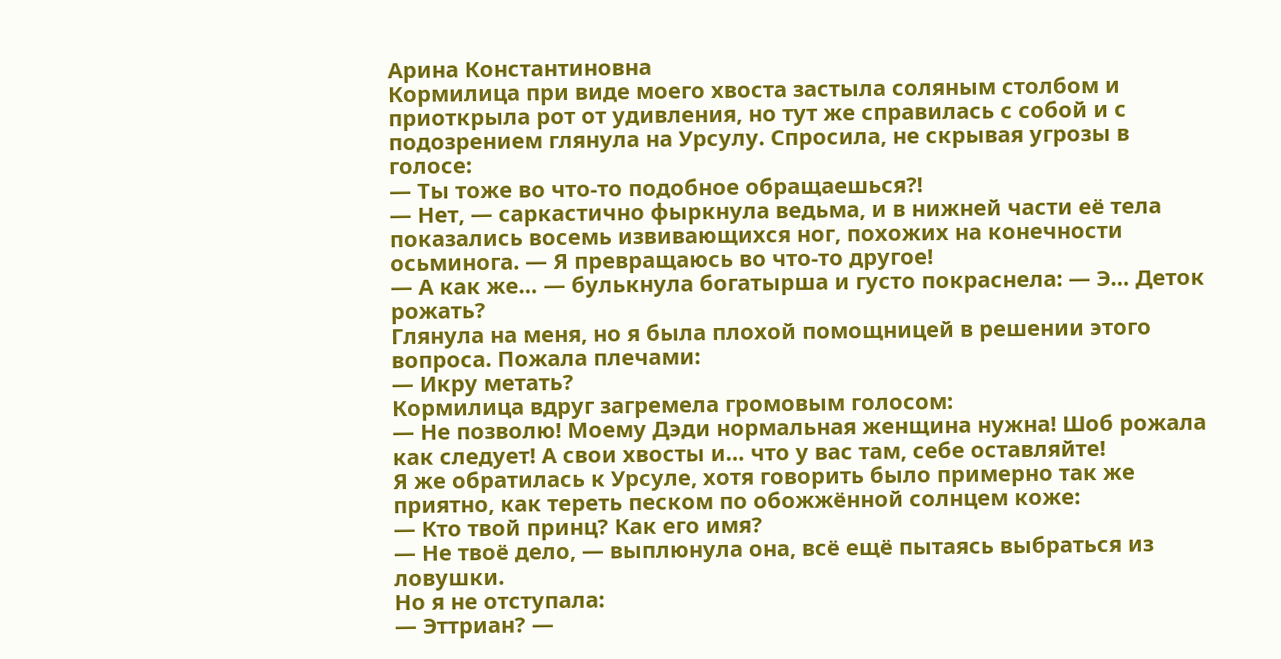Арина Константиновна
Кормилица при виде моего хвоста застыла соляным столбом и приоткрыла рот от удивления, но тут же справилась с собой и с подозрением глянула на Урсулу. Спросила, не скрывая угрозы в голосе:
— Ты тоже во что-то подобное обращаешься⁈
— Нет, — саркастично фыркнула ведьма, и в нижней части её тела показались восемь извивающихся ног, похожих на конечности осьминога. — Я превращаюсь во что-то другое!
— А как же… — булькнула богатырша и густо покраснела: — Э… Деток рожать?
Глянула на меня, но я была плохой помощницей в решении этого вопроса. Пожала плечами:
— Икру метать?
Кормилица вдруг загремела громовым голосом:
— Не позволю! Моему Дэди нормальная женщина нужна! Шоб рожала как следует! А свои хвосты и… что у вас там, себе оставляйте!
Я же обратилась к Урсуле, хотя говорить было примерно так же приятно, как тереть песком по обожжённой солнцем коже:
— Кто твой принц? Как его имя?
— Не твоё дело, — выплюнула она, всё ещё пытаясь выбраться из ловушки.
Но я не отступала:
— Эттриан? —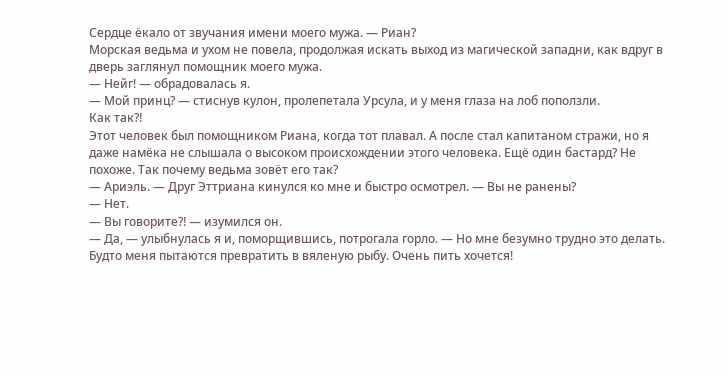Сердце ёкало от звучания имени моего мужа. — Риан?
Морская ведьма и ухом не повела, продолжая искать выход из магической западни, как вдруг в дверь заглянул помощник моего мужа.
— Нейг! — обрадовалась я.
— Мой принц? — стиснув кулон, пролепетала Урсула, и у меня глаза на лоб поползли.
Как так⁈
Этот человек был помощником Риана, когда тот плавал. А после стал капитаном стражи, но я даже намёка не слышала о высоком происхождении этого человека. Ещё один бастард? Не похоже. Так почему ведьма зовёт его так?
— Ариэль. — Друг Эттриана кинулся ко мне и быстро осмотрел. — Вы не ранены?
— Нет.
— Вы говорите⁈ — изумился он.
— Да, — улыбнулась я и, поморщившись, потрогала горло. — Но мне безумно трудно это делать. Будто меня пытаются превратить в вяленую рыбу. Очень пить хочется!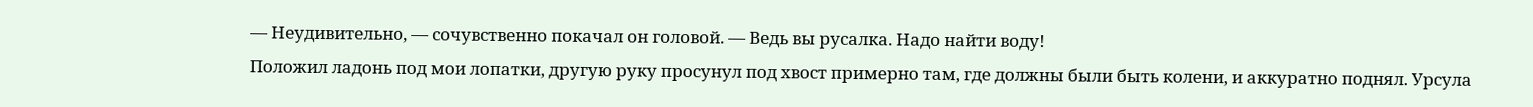— Неудивительно, — сочувственно покачал он головой. — Ведь вы русалка. Надо найти воду!
Положил ладонь под мои лопатки, другую руку просунул под хвост примерно там, где должны были быть колени, и аккуратно поднял. Урсула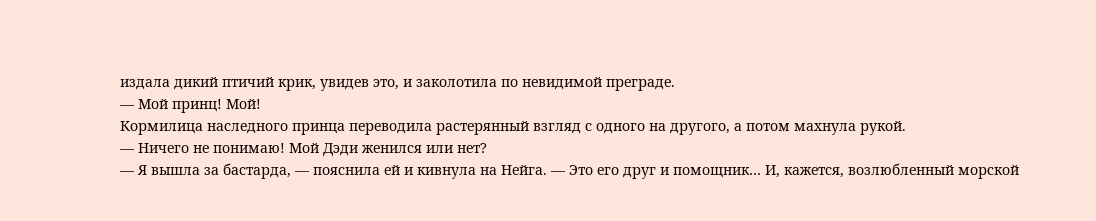издала дикий птичий крик, увидев это, и заколотила по невидимой преграде.
— Мой принц! Мой!
Кормилица наследного принца переводила растерянный взгляд с одного на другого, а потом махнула рукой.
— Ничего не понимаю! Мой Дэди женился или нет?
— Я вышла за бастарда, — пояснила ей и кивнула на Нейга. — Это его друг и помощник… И, кажется, возлюбленный морской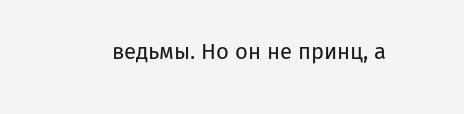ведьмы. Но он не принц, а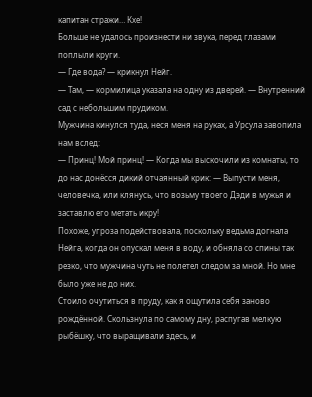капитан стражи… Кхе!
Больше не удалось произнести ни звука, перед глазами поплыли круги.
— Где вода? — крикнул Нейг.
— Там, — кормилица указала на одну из дверей. — Внутренний сад с небольшим прудиком.
Мужчина кинулся туда, неся меня на руках, а Урсула завопила нам вслед:
— Принц! Мой принц! — Когда мы выскочили из комнаты, то до нас донёсся дикий отчаянный крик: — Выпусти меня, человечка, или клянусь, что возьму твоего Дэди в мужья и заставлю его метать икру!
Похоже, угроза подействовала, поскольку ведьма догнала Нейга, когда он опускал меня в воду, и обняла со спины так резко, что мужчина чуть не полетел следом за мной. Но мне было уже не до них.
Стоило очутиться в пруду, как я ощутила себя заново рождённой. Скользнула по самому дну, распугав мелкую рыбёшку, что выращивали здесь, и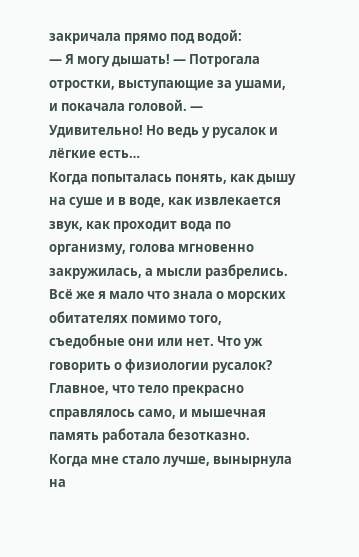закричала прямо под водой:
— Я могу дышать! — Потрогала отростки, выступающие за ушами, и покачала головой. — Удивительно! Но ведь у русалок и лёгкие есть…
Когда попыталась понять, как дышу на суше и в воде, как извлекается звук, как проходит вода по организму, голова мгновенно закружилась, а мысли разбрелись. Всё же я мало что знала о морских обитателях помимо того, съедобные они или нет. Что уж говорить о физиологии русалок?
Главное, что тело прекрасно справлялось само, и мышечная память работала безотказно.
Когда мне стало лучше, вынырнула на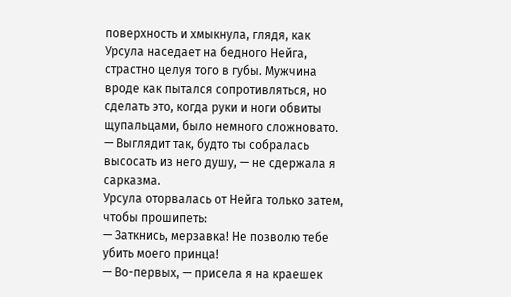поверхность и хмыкнула, глядя, как Урсула наседает на бедного Нейга, страстно целуя того в губы. Мужчина вроде как пытался сопротивляться, но сделать это, когда руки и ноги обвиты щупальцами, было немного сложновато.
— Выглядит так, будто ты собралась высосать из него душу, — не сдержала я сарказма.
Урсула оторвалась от Нейга только затем, чтобы прошипеть:
— Заткнись, мерзавка! Не позволю тебе убить моего принца!
— Во-первых, — присела я на краешек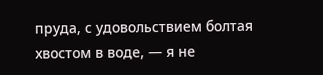пруда, с удовольствием болтая хвостом в воде, — я не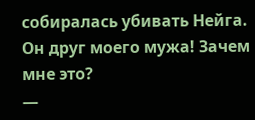собиралась убивать Нейга. Он друг моего мужа! Зачем мне это?
—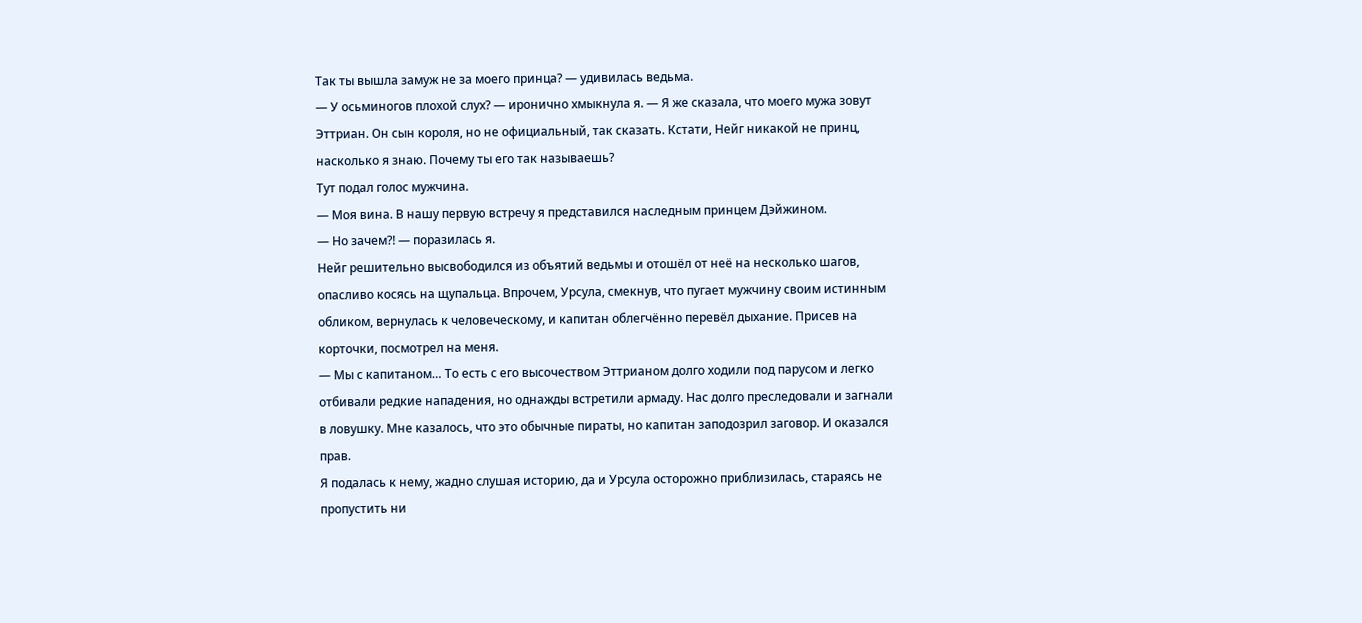Так ты вышла замуж не за моего принца? — удивилась ведьма.
— У осьминогов плохой слух? — иронично хмыкнула я. — Я же сказала, что моего мужа зовут Эттриан. Он сын короля, но не официальный, так сказать. Кстати, Нейг никакой не принц, насколько я знаю. Почему ты его так называешь?
Тут подал голос мужчина.
— Моя вина. В нашу первую встречу я представился наследным принцем Дэйжином.
— Но зачем⁈ — поразилась я.
Нейг решительно высвободился из объятий ведьмы и отошёл от неё на несколько шагов, опасливо косясь на щупальца. Впрочем, Урсула, смекнув, что пугает мужчину своим истинным обликом, вернулась к человеческому, и капитан облегчённо перевёл дыхание. Присев на корточки, посмотрел на меня.
— Мы с капитаном… То есть с его высочеством Эттрианом долго ходили под парусом и легко отбивали редкие нападения, но однажды встретили армаду. Нас долго преследовали и загнали в ловушку. Мне казалось, что это обычные пираты, но капитан заподозрил заговор. И оказался прав.
Я подалась к нему, жадно слушая историю, да и Урсула осторожно приблизилась, стараясь не пропустить ни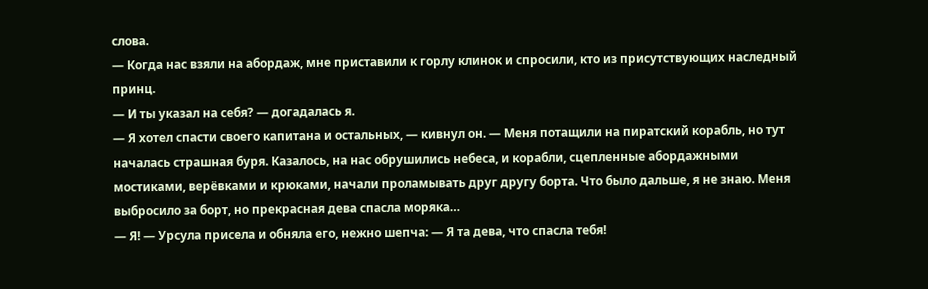слова.
— Когда нас взяли на абордаж, мне приставили к горлу клинок и спросили, кто из присутствующих наследный принц.
— И ты указал на себя? — догадалась я.
— Я хотел спасти своего капитана и остальных, — кивнул он. — Меня потащили на пиратский корабль, но тут началась страшная буря. Казалось, на нас обрушились небеса, и корабли, сцепленные абордажными мостиками, верёвками и крюками, начали проламывать друг другу борта. Что было дальше, я не знаю. Меня выбросило за борт, но прекрасная дева спасла моряка…
— Я! — Урсула присела и обняла его, нежно шепча: — Я та дева, что спасла тебя!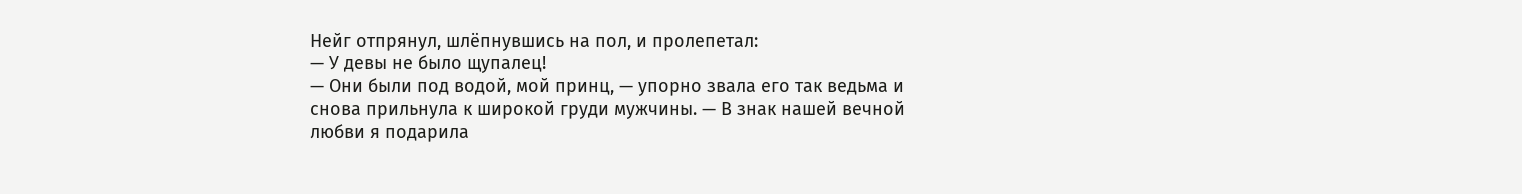Нейг отпрянул, шлёпнувшись на пол, и пролепетал:
— У девы не было щупалец!
— Они были под водой, мой принц, — упорно звала его так ведьма и снова прильнула к широкой груди мужчины. — В знак нашей вечной любви я подарила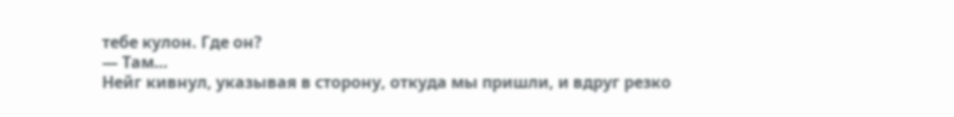тебе кулон. Где он?
— Там…
Нейг кивнул, указывая в сторону, откуда мы пришли, и вдруг резко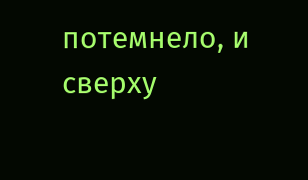потемнело, и сверху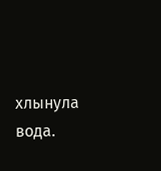хлынула вода.